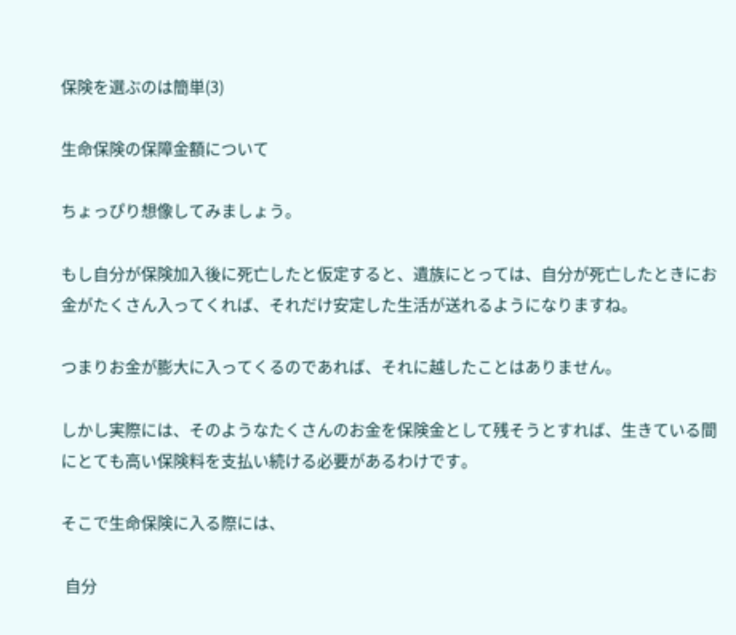保険を選ぶのは簡単(3)

生命保険の保障金額について

ちょっぴり想像してみましょう。

もし自分が保険加入後に死亡したと仮定すると、遺族にとっては、自分が死亡したときにお金がたくさん入ってくれば、それだけ安定した生活が送れるようになりますね。

つまりお金が膨大に入ってくるのであれば、それに越したことはありません。

しかし実際には、そのようなたくさんのお金を保険金として残そうとすれば、生きている間にとても高い保険料を支払い続ける必要があるわけです。

そこで生命保険に入る際には、

 自分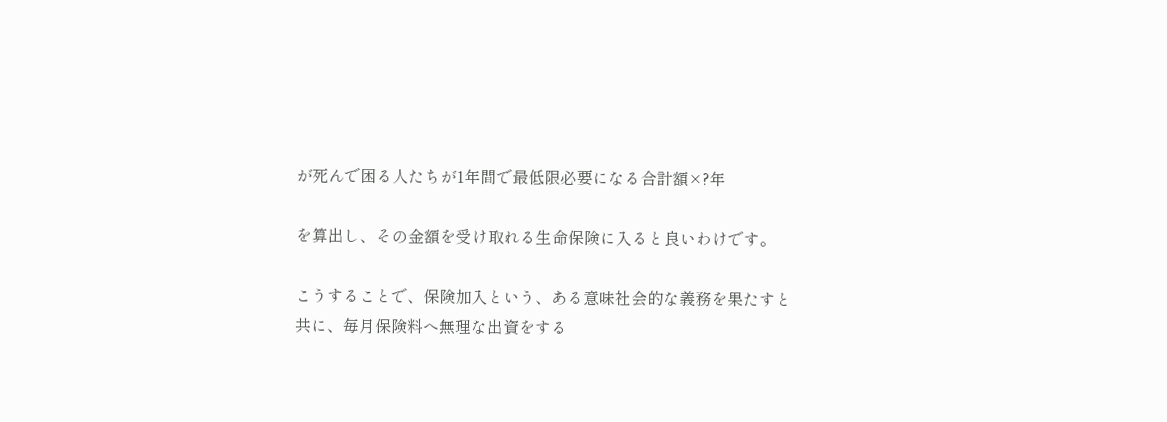が死んで困る人たちが1年間で最低限必要になる合計額×?年

を算出し、その金額を受け取れる生命保険に入ると良いわけです。

こうすることで、保険加入という、ある意味社会的な義務を果たすと共に、毎月保険料へ無理な出資をする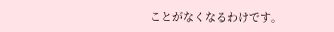ことがなくなるわけです。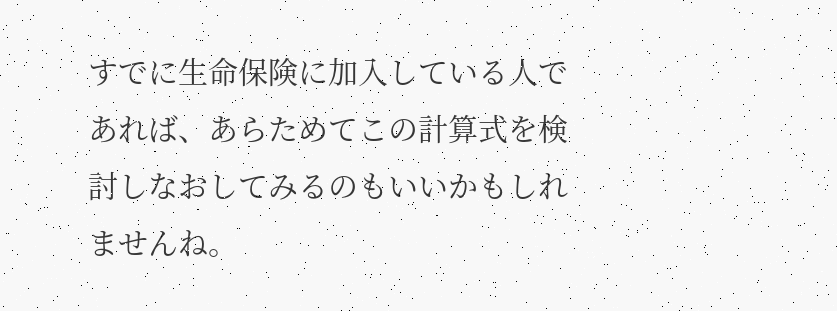すでに生命保険に加入している人であれば、あらためてこの計算式を検討しなおしてみるのもいいかもしれませんね。